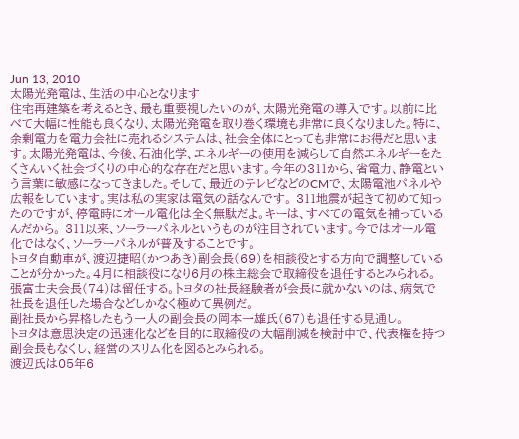Jun 13, 2010
太陽光発電は、生活の中心となります
住宅再建築を考えるとき、最も重要視したいのが、太陽光発電の導入です。以前に比べて大幅に性能も良くなり、太陽光発電を取り巻く環境も非常に良くなりました。特に、余剰電力を電力会社に売れるシステムは、社会全体にとっても非常にお得だと思います。太陽光発電は、今後、石油化学、エネルギーの使用を減らして自然エネルギーをたくさんいく社会づくりの中心的な存在だと思います。今年の311から、省電力、静電という言葉に敏感になってきました。そして、最近のテレビなどのCMで、太陽電池パネルや広報をしています。実は私の実家は電気の話なんです。 311地震が起きて初めて知ったのですが、停電時にオール電化は全く無駄だよ。キーは、すべての電気を補っているんだから。 311以来、ソーラーパネルというものが注目されています。今ではオール電化ではなく、ソーラーパネルが普及することです。
トヨタ自動車が、渡辺捷昭(かつあき)副会長(69)を相談役とする方向で調整していることが分かった。4月に相談役になり6月の株主総会で取締役を退任するとみられる。張富士夫会長(74)は留任する。トヨタの社長経験者が会長に就かないのは、病気で社長を退任した場合などしかなく極めて異例だ。
副社長から昇格したもう一人の副会長の岡本一雄氏(67)も退任する見通し。
トヨタは意思決定の迅速化などを目的に取締役の大幅削減を検討中で、代表権を持つ副会長もなくし、経営のスリム化を図るとみられる。
渡辺氏は05年6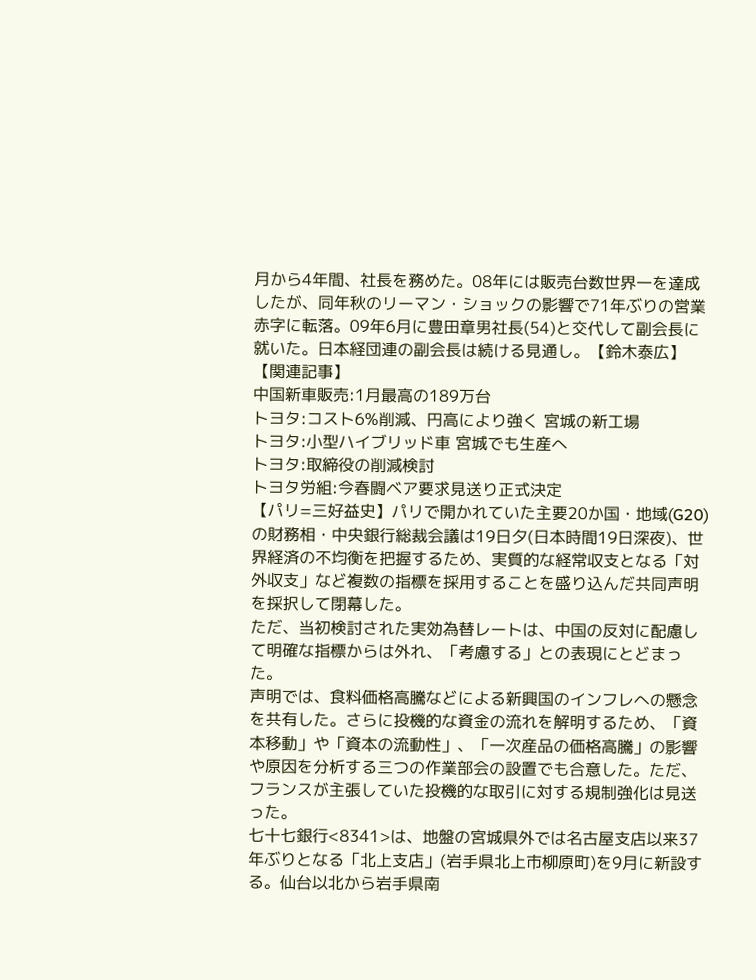月から4年間、社長を務めた。08年には販売台数世界一を達成したが、同年秋のリーマン・ショックの影響で71年ぶりの営業赤字に転落。09年6月に豊田章男社長(54)と交代して副会長に就いた。日本経団連の副会長は続ける見通し。【鈴木泰広】
【関連記事】
中国新車販売:1月最高の189万台
トヨタ:コスト6%削減、円高により強く 宮城の新工場
トヨタ:小型ハイブリッド車 宮城でも生産へ
トヨタ:取締役の削減検討
トヨタ労組:今春闘ベア要求見送り正式決定
【パリ=三好益史】パリで開かれていた主要20か国・地域(G20)の財務相・中央銀行総裁会議は19日夕(日本時間19日深夜)、世界経済の不均衡を把握するため、実質的な経常収支となる「対外収支」など複数の指標を採用することを盛り込んだ共同声明を採択して閉幕した。
ただ、当初検討された実効為替レートは、中国の反対に配慮して明確な指標からは外れ、「考慮する」との表現にとどまった。
声明では、食料価格高騰などによる新興国のインフレへの懸念を共有した。さらに投機的な資金の流れを解明するため、「資本移動」や「資本の流動性」、「一次産品の価格高騰」の影響や原因を分析する三つの作業部会の設置でも合意した。ただ、フランスが主張していた投機的な取引に対する規制強化は見送った。
七十七銀行<8341>は、地盤の宮城県外では名古屋支店以来37年ぶりとなる「北上支店」(岩手県北上市柳原町)を9月に新設する。仙台以北から岩手県南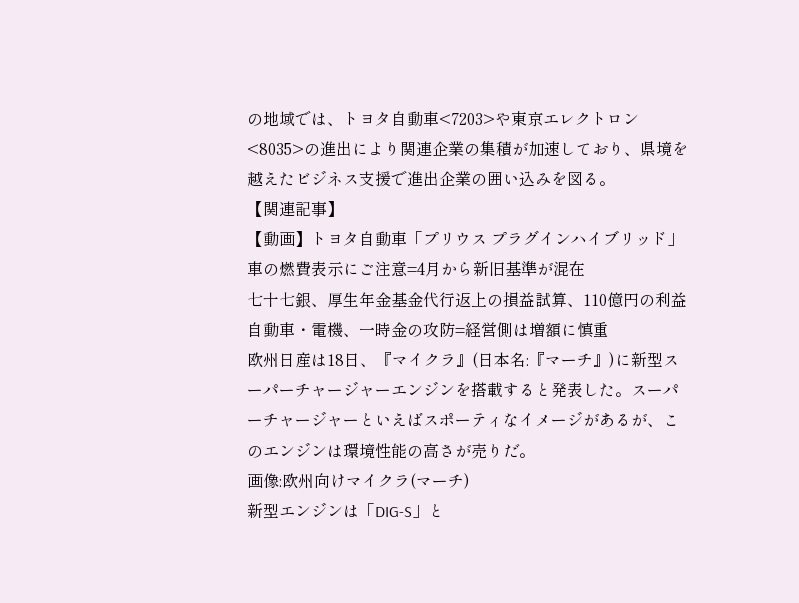の地域では、トヨタ自動車<7203>や東京エレクトロン<8035>の進出により関連企業の集積が加速しており、県境を越えたビジネス支援で進出企業の囲い込みを図る。
【関連記事】
【動画】トヨタ自動車「プリウス プラグインハイブリッド」
車の燃費表示にご注意=4月から新旧基準が混在
七十七銀、厚生年金基金代行返上の損益試算、110億円の利益
自動車・電機、一時金の攻防=経営側は増額に慎重
欧州日産は18日、『マイクラ』(日本名:『マーチ』)に新型スーパーチャージャーエンジンを搭載すると発表した。スーパーチャージャーといえばスポーティなイメージがあるが、このエンジンは環境性能の高さが売りだ。
画像:欧州向けマイクラ(マーチ)
新型エンジンは「DIG-S」と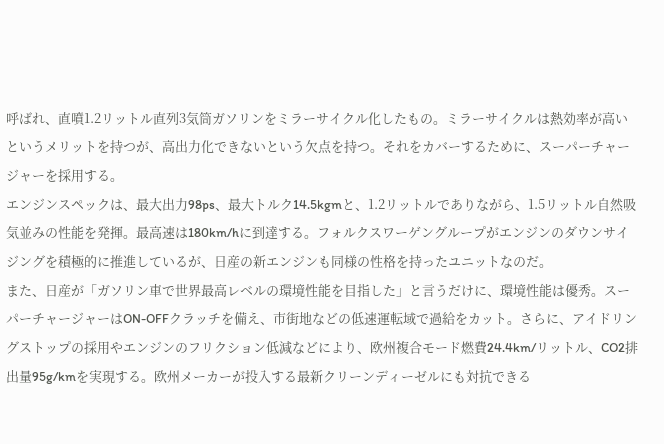呼ばれ、直噴1.2リットル直列3気筒ガソリンをミラーサイクル化したもの。ミラーサイクルは熱効率が高いというメリットを持つが、高出力化できないという欠点を持つ。それをカバーするために、スーパーチャージャーを採用する。
エンジンスペックは、最大出力98ps、最大トルク14.5kgmと、1.2リットルでありながら、1.5リットル自然吸気並みの性能を発揮。最高速は180km/hに到達する。フォルクスワーゲングループがエンジンのダウンサイジングを積極的に推進しているが、日産の新エンジンも同様の性格を持ったユニットなのだ。
また、日産が「ガソリン車で世界最高レベルの環境性能を目指した」と言うだけに、環境性能は優秀。スーパーチャージャーはON-OFFクラッチを備え、市街地などの低速運転域で過給をカット。さらに、アイドリングストップの採用やエンジンのフリクション低減などにより、欧州複合モード燃費24.4km/リットル、CO2排出量95g/kmを実現する。欧州メーカーが投入する最新クリーンディーゼルにも対抗できる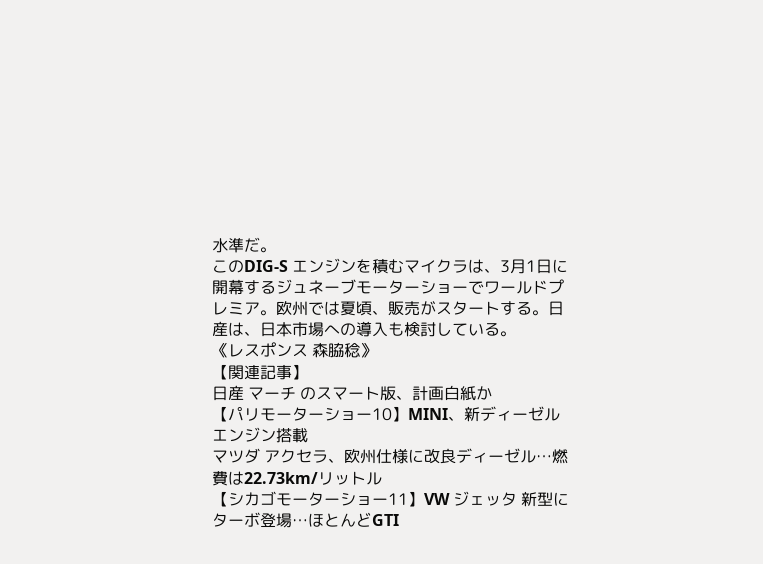水準だ。
このDIG-S エンジンを積むマイクラは、3月1日に開幕するジュネーブモーターショーでワールドプレミア。欧州では夏頃、販売がスタートする。日産は、日本市場への導入も検討している。
《レスポンス 森脇稔》
【関連記事】
日産 マーチ のスマート版、計画白紙か
【パリモーターショー10】MINI、新ディーゼルエンジン搭載
マツダ アクセラ、欧州仕様に改良ディーゼル…燃費は22.73km/リットル
【シカゴモーターショー11】VW ジェッタ 新型にターボ登場…ほとんどGTI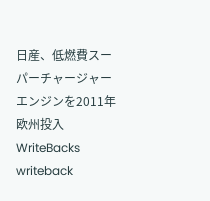日産、低燃費スーパーチャージャーエンジンを2011年欧州投入
WriteBacks
writeback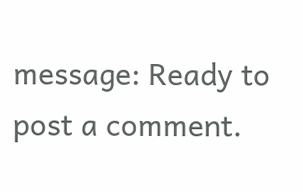message: Ready to post a comment.